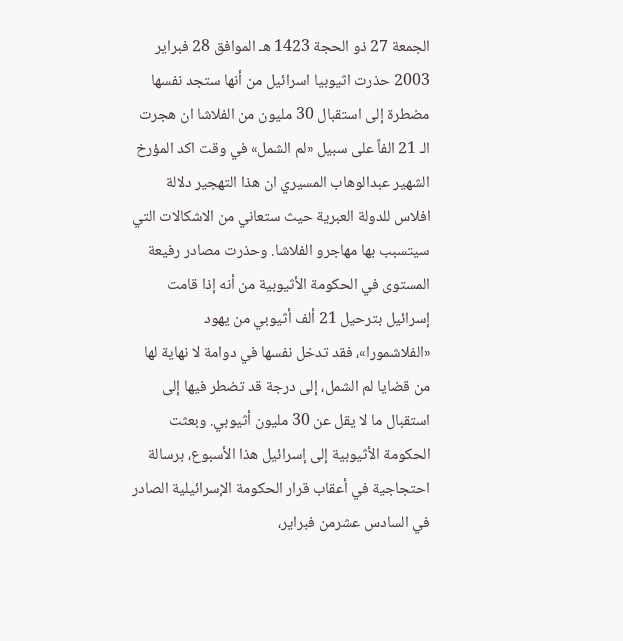الجمعة 27 ذو الحجة 1423 هـ الموافق 28 فبراير 2003 حذرت اثيوبيا اسرائيل من أنها ستجد نفسها مضطرة إلى استقبال 30 مليون من الفلاشا ان هجرت الـ 21 الفاً على سبيل «لم الشمل» في وقت اكد المؤرخ الشهير عبدالوهاب المسيري ان هذا التهجير دلالة افلاس للدولة العبرية حيث ستعاني من الاشكالات التي سيتسبب بها مهاجرو الفلاشا. وحذرت مصادر رفيعة المستوى في الحكومة الأثيوبية من أنه إذا قامت إسرائيل بترحيل 21 ألف أثيوبي من يهود «الفلاشمورا»، فقد تدخل نفسها في دوامة لا نهاية لها من قضايا لم الشمل، إلى درجة قد تضطر فيها إلى استقبال ما لا يقل عن 30 مليون أثيوبي. وبعثت الحكومة الأثيوبية إلى إسرائيل هذا الأسبوع، برسالة احتجاجية في أعقاب قرار الحكومة الإسرائيلية الصادر في السادس عشرمن فبراير،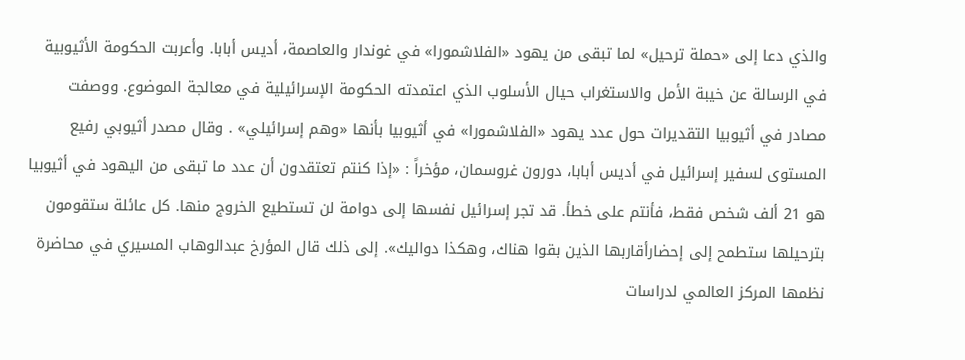والذي دعا إلى «حملة ترحيل» لما تبقى من يهود «الفلاشمورا» في غوندار والعاصمة، أديس أبابا. وأعربت الحكومة الأثيوبية في الرسالة عن خيبة الأمل والاستغراب حيال الأسلوب الذي اعتمدته الحكومة الإسرائيلية في معالجة الموضوع. ووصفت مصادر في أثيوبيا التقديرات حول عدد يهود «الفلاشمورا» في أثيوبيا بأنها «وهم إسرائيلي» . وقال مصدر أثيوبي رفيع المستوى لسفير إسرائيل في أديس أبابا، دورون غروسمان، مؤخراً : «إذا كنتم تعتقدون أن عدد ما تبقى من اليهود في أثيوبيا هو 21 ألف شخص فقط، فأنتم على خطأ. قد تجر إسرائيل نفسها إلى دوامة لن تستطيع الخروج منها. كل عائلة ستقومون بترحيلها ستطمح إلى إحضارأقاربها الذين بقوا هناك، وهكذا دواليك». إلى ذلك قال المؤرخ عبدالوهاب المسيري في محاضرة نظمها المركز العالمي لدراسات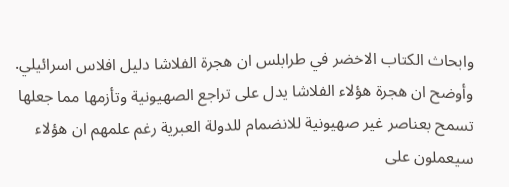وابحاث الكتاب الاخضر في طرابلس ان هجرة الفلاشا دليل افلاس اسرائيلي. وأوضح ان هجرة هؤلاء الفلاشا يدل على تراجع الصهيونية وتأزمها مما جعلها تسمح بعناصر غير صهيونية للانضمام للدولة العبرية رغم علمهم ان هؤلاء سيعملون على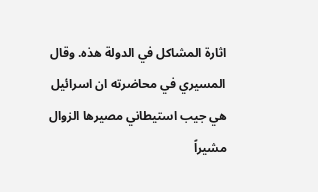اثارة المشاكل في الدولة هذه. وقال المسيري في محاضرته ان اسرائيل هي جيب استيطاني مصيرها الزوال مشيراً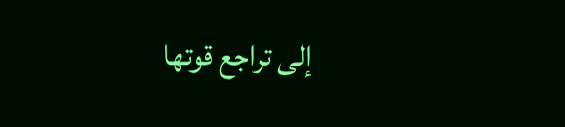إلى تراجع قوتها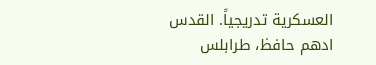العسكرية تدريجياً. القدس ادهم حافظ، طرابلس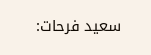سعيد فرحات: